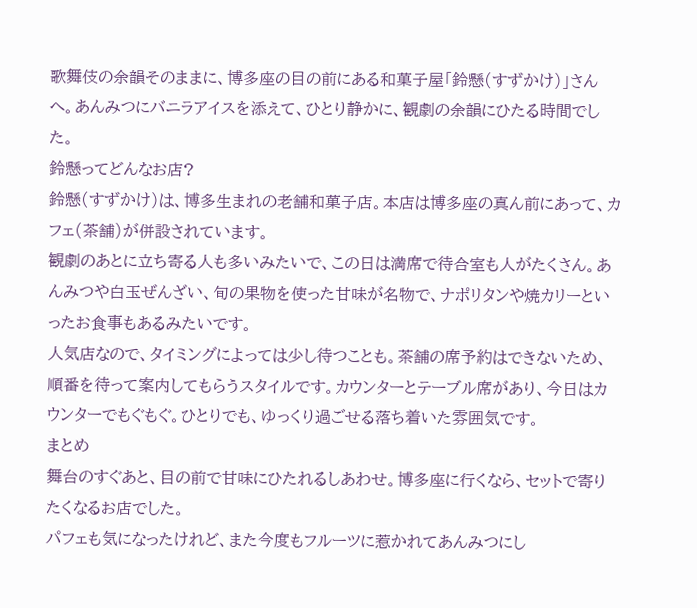歌舞伎の余韻そのままに、博多座の目の前にある和菓子屋「鈴懸(すずかけ)」さんへ。あんみつにバニラアイスを添えて、ひとり静かに、観劇の余韻にひたる時間でした。
鈴懸ってどんなお店?
鈴懸(すずかけ)は、博多生まれの老舗和菓子店。本店は博多座の真ん前にあって、カフェ(茶舗)が併設されています。
観劇のあとに立ち寄る人も多いみたいで、この日は満席で待合室も人がたくさん。あんみつや白玉ぜんざい、旬の果物を使った甘味が名物で、ナポリタンや焼カリーといったお食事もあるみたいです。
人気店なので、タイミングによっては少し待つことも。茶舗の席予約はできないため、順番を待って案内してもらうスタイルです。カウンターとテーブル席があり、今日はカウンターでもぐもぐ。ひとりでも、ゆっくり過ごせる落ち着いた雰囲気です。
まとめ
舞台のすぐあと、目の前で甘味にひたれるしあわせ。博多座に行くなら、セットで寄りたくなるお店でした。
パフェも気になったけれど、また今度もフルーツに惹かれてあんみつにし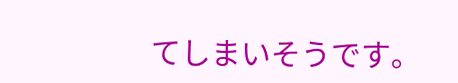てしまいそうです。